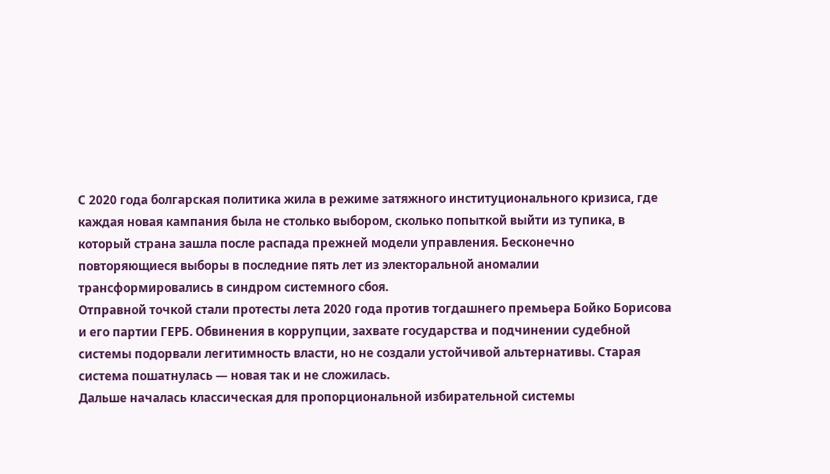С 2020 года болгарская политика жила в режиме затяжного институционального кризиса, где каждая новая кампания была не столько выбором, сколько попыткой выйти из тупика, в который страна зашла после распада прежней модели управления. Бесконечно повторяющиеся выборы в последние пять лет из электоральной аномалии трансформировались в синдром системного сбоя.
Отправной точкой стали протесты лета 2020 года против тогдашнего премьера Бойко Борисова и его партии ГЕРБ. Обвинения в коррупции, захвате государства и подчинении судебной системы подорвали легитимность власти, но не создали устойчивой альтернативы. Старая система пошатнулась — новая так и не сложилась.
Дальше началась классическая для пропорциональной избирательной системы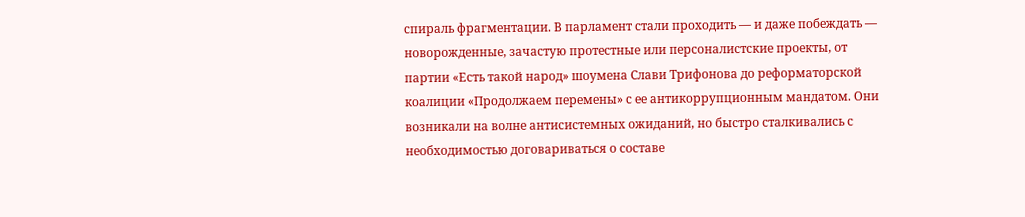спираль фрагментации. В парламент стали проходить — и даже побеждать — новорожденные, зачастую протестные или персоналистские проекты, от партии «Есть такой народ» шоумена Слави Трифонова до реформаторской коалиции «Продолжаем перемены» с ее антикоррупционным мандатом. Они возникали на волне антисистемных ожиданий, но быстро сталкивались с необходимостью договариваться о составе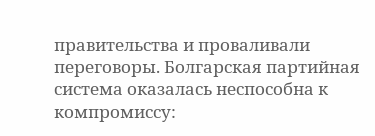правительства и проваливали переговоры. Болгарская партийная система оказалась неспособна к компромиссу: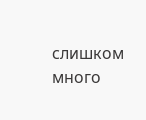слишком много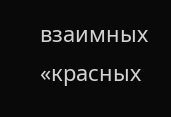взаимных «красных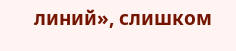линий», слишком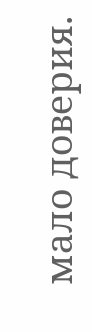мало доверия.